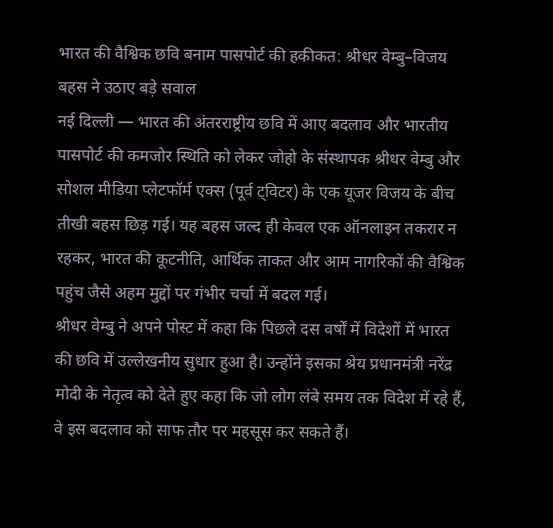भारत की वैश्विक छवि बनाम पासपोर्ट की हकीकत: श्रीधर वेम्बु–विजय बहस ने उठाए बड़े सवाल
नई दिल्ली — भारत की अंतरराष्ट्रीय छवि में आए बदलाव और भारतीय पासपोर्ट की कमजोर स्थिति को लेकर जोहो के संस्थापक श्रीधर वेम्बु और सोशल मीडिया प्लेटफॉर्म एक्स (पूर्व ट्विटर) के एक यूजर विजय के बीच तीखी बहस छिड़ गई। यह बहस जल्द ही केवल एक ऑनलाइन तकरार न रहकर, भारत की कूटनीति, आर्थिक ताकत और आम नागरिकों की वैश्विक पहुंच जैसे अहम मुद्दों पर गंभीर चर्चा में बदल गई।
श्रीधर वेम्बु ने अपने पोस्ट में कहा कि पिछले दस वर्षों में विदेशों में भारत की छवि में उल्लेखनीय सुधार हुआ है। उन्होंने इसका श्रेय प्रधानमंत्री नरेंद्र मोदी के नेतृत्व को देते हुए कहा कि जो लोग लंबे समय तक विदेश में रहे हैं, वे इस बदलाव को साफ तौर पर महसूस कर सकते हैं।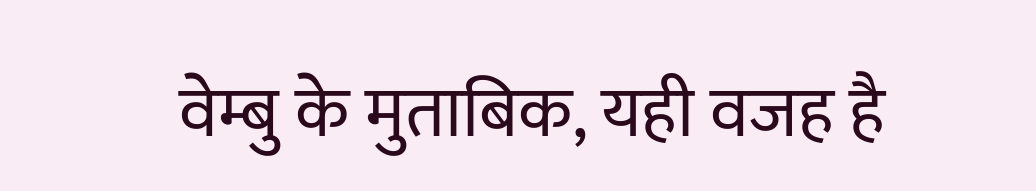वेम्बु के मुताबिक, यही वजह है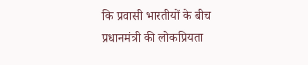कि प्रवासी भारतीयों के बीच प्रधानमंत्री की लोकप्रियता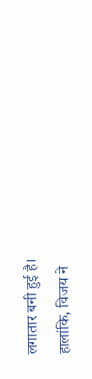लगातार बनी हुई है।
हालांकि, विजय ने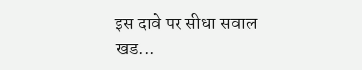इस दावे पर सीधा सवाल खड...